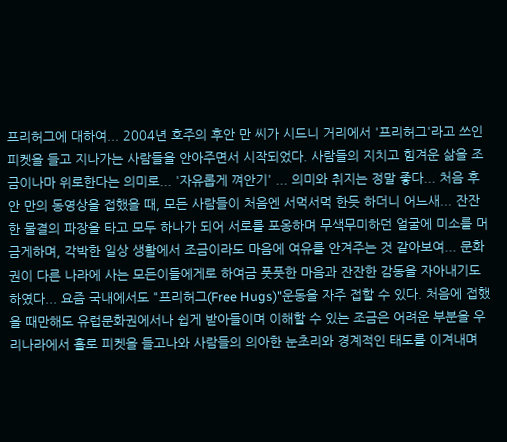프리허그에 대하여... 2004년 호주의 후안 만 씨가 시드니 거리에서 '프리허그'라고 쓰인 피켓을 들고 지나가는 사람들을 안아주면서 시작되었다. 사람들의 지치고 힘겨운 삶을 조금이나마 위로한다는 의미로... '자유롭게 껴안기' ... 의미와 취지는 정말 좋다... 처음 후안 만의 동영상을 접했을 때, 모든 사람들이 처음엔 서먹서먹 한듯 하더니 어느새... 잔잔한 물결의 파장을 타고 모두 하나가 되어 서로를 포옹하며 무색무미하던 얼굴에 미소를 머금게하며, 각박한 일상 생활에서 조금이라도 마음에 여유를 안겨주는 것 같아보여... 문화권이 다른 나라에 사는 모든이들에게로 하여금 풋풋한 마음과 잔잔한 감동을 자아내기도 하였다... 요즘 국내에서도 "프리허그(Free Hugs)"운동을 자주 접할 수 있다. 처음에 접했을 때만해도 유럽문화권에서나 쉽게 받아들이며 이해할 수 있는 조금은 어려운 부분을 우리나라에서 홀로 피켓을 들고나와 사람들의 의아한 눈초리와 경계적인 태도를 이겨내며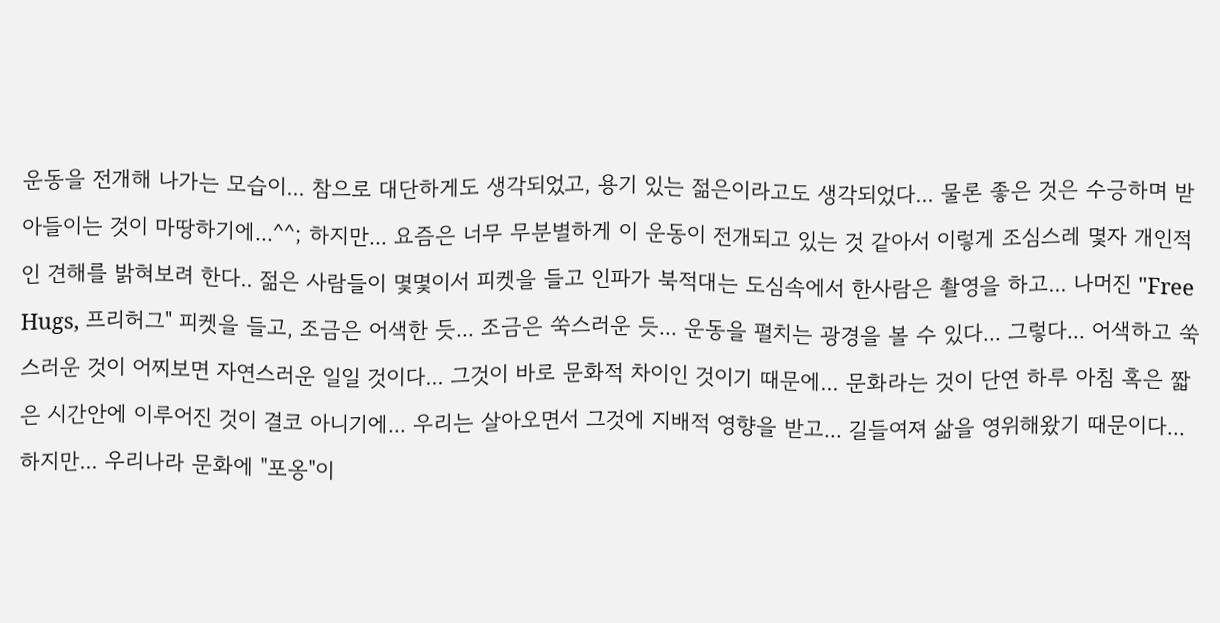운동을 전개해 나가는 모습이... 참으로 대단하게도 생각되었고, 용기 있는 젊은이라고도 생각되었다... 물론 좋은 것은 수긍하며 받아들이는 것이 마땅하기에...^^; 하지만... 요즘은 너무 무분별하게 이 운동이 전개되고 있는 것 같아서 이렇게 조심스레 몇자 개인적인 견해를 밝혀보려 한다.. 젊은 사람들이 몇몇이서 피켓을 들고 인파가 북적대는 도심속에서 한사람은 촬영을 하고... 나머진 "Free Hugs, 프리허그" 피켓을 들고, 조금은 어색한 듯... 조금은 쑥스러운 듯... 운동을 펼치는 광경을 볼 수 있다... 그렇다... 어색하고 쑥스러운 것이 어찌보면 자연스러운 일일 것이다... 그것이 바로 문화적 차이인 것이기 때문에... 문화라는 것이 단연 하루 아침 혹은 짧은 시간안에 이루어진 것이 결코 아니기에... 우리는 살아오면서 그것에 지배적 영향을 받고... 길들여져 삶을 영위해왔기 때문이다... 하지만... 우리나라 문화에 "포옹"이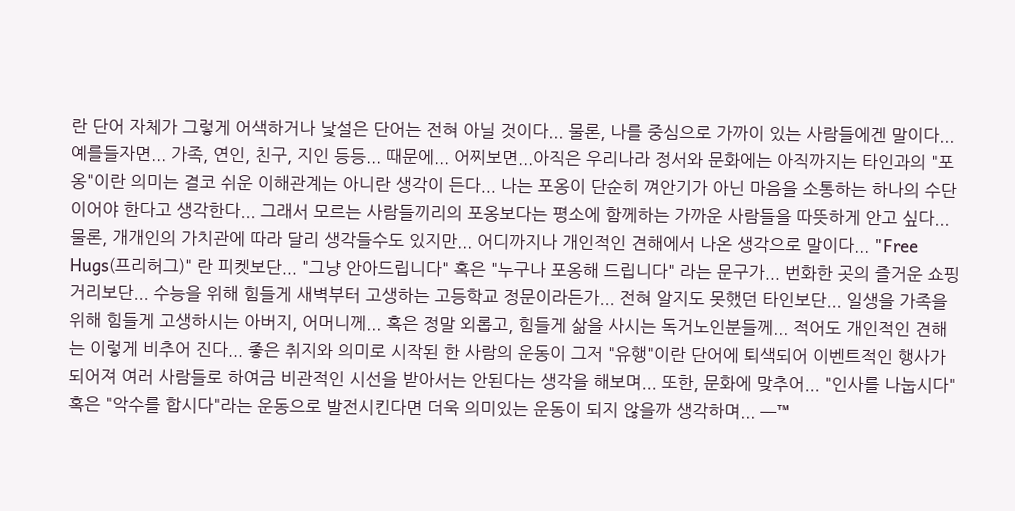란 단어 자체가 그렇게 어색하거나 낯설은 단어는 전혀 아닐 것이다... 물론, 나를 중심으로 가까이 있는 사람들에겐 말이다... 예를들자면... 가족, 연인, 친구, 지인 등등... 때문에... 어찌보면...아직은 우리나라 정서와 문화에는 아직까지는 타인과의 "포옹"이란 의미는 결코 쉬운 이해관계는 아니란 생각이 든다... 나는 포옹이 단순히 껴안기가 아닌 마음을 소통하는 하나의 수단이어야 한다고 생각한다... 그래서 모르는 사람들끼리의 포옹보다는 평소에 함께하는 가까운 사람들을 따뜻하게 안고 싶다... 물론, 개개인의 가치관에 따라 달리 생각들수도 있지만... 어디까지나 개인적인 견해에서 나온 생각으로 말이다... "Free Hugs(프리허그)" 란 피켓보단... "그냥 안아드립니다" 혹은 "누구나 포옹해 드립니다" 라는 문구가... 번화한 곳의 즐거운 쇼핑거리보단... 수능을 위해 힘들게 새벽부터 고생하는 고등학교 정문이라든가... 전혀 알지도 못했던 타인보단... 일생을 가족을 위해 힘들게 고생하시는 아버지, 어머니께... 혹은 정말 외롭고, 힘들게 삶을 사시는 독거노인분들께... 적어도 개인적인 견해는 이렇게 비추어 진다... 좋은 취지와 의미로 시작된 한 사람의 운동이 그저 "유행"이란 단어에 퇴색되어 이벤트적인 행사가 되어져 여러 사람들로 하여금 비관적인 시선을 받아서는 안된다는 생각을 해보며... 또한, 문화에 맞추어... "인사를 나눕시다" 혹은 "악수를 합시다"라는 운동으로 발전시킨다면 더욱 의미있는 운동이 되지 않을까 생각하며... ─™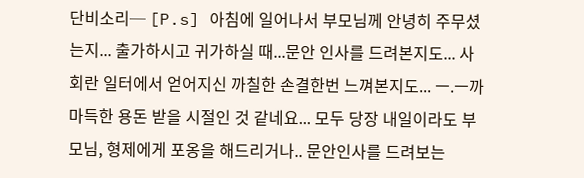단비소리─ [P.s] 아침에 일어나서 부모님께 안녕히 주무셨는지... 출가하시고 귀가하실 때...문안 인사를 드려본지도... 사회란 일터에서 얻어지신 까칠한 손결한번 느껴본지도... ㅡ.ㅡ까마득한 용돈 받을 시절인 것 같네요... 모두 당장 내일이라도 부모님, 형제에게 포옹을 해드리거나.. 문안인사를 드려보는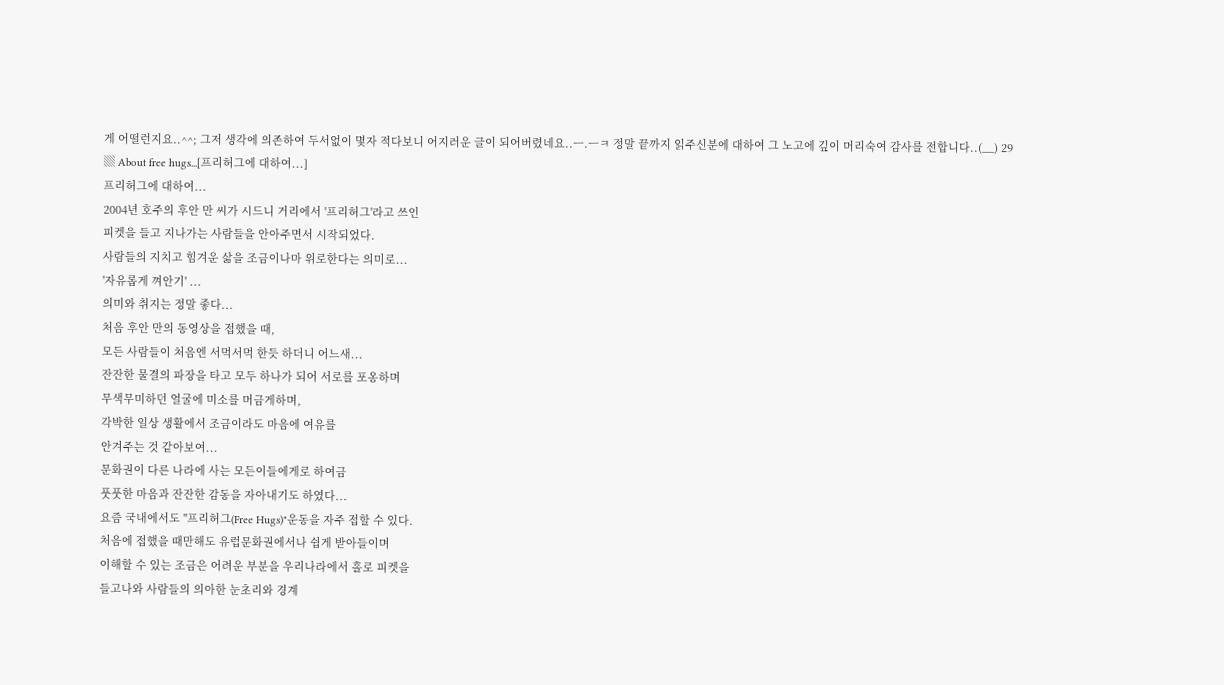게 어떨런지요..^^; 그저 생각에 의존하여 두서없이 몇자 적다보니 어지러운 글이 되어버렸네요..ㅡ.ㅡㅋ 정말 끝까지 읽주신분에 대하여 그 노고에 깊이 머리숙여 감사를 전합니다..(__) 29
▒ About free hugs...[프리허그에 대하여...]
프리허그에 대하여...
2004년 호주의 후안 만 씨가 시드니 거리에서 '프리허그'라고 쓰인
피켓을 들고 지나가는 사람들을 안아주면서 시작되었다.
사람들의 지치고 힘겨운 삶을 조금이나마 위로한다는 의미로...
'자유롭게 껴안기' ...
의미와 취지는 정말 좋다...
처음 후안 만의 동영상을 접했을 때,
모든 사람들이 처음엔 서먹서먹 한듯 하더니 어느새...
잔잔한 물결의 파장을 타고 모두 하나가 되어 서로를 포옹하며
무색무미하던 얼굴에 미소를 머금게하며,
각박한 일상 생활에서 조금이라도 마음에 여유를
안겨주는 것 같아보여...
문화권이 다른 나라에 사는 모든이들에게로 하여금
풋풋한 마음과 잔잔한 감동을 자아내기도 하였다...
요즘 국내에서도 "프리허그(Free Hugs)"운동을 자주 접할 수 있다.
처음에 접했을 때만해도 유럽문화권에서나 쉽게 받아들이며
이해할 수 있는 조금은 어려운 부분을 우리나라에서 홀로 피켓을
들고나와 사람들의 의아한 눈초리와 경계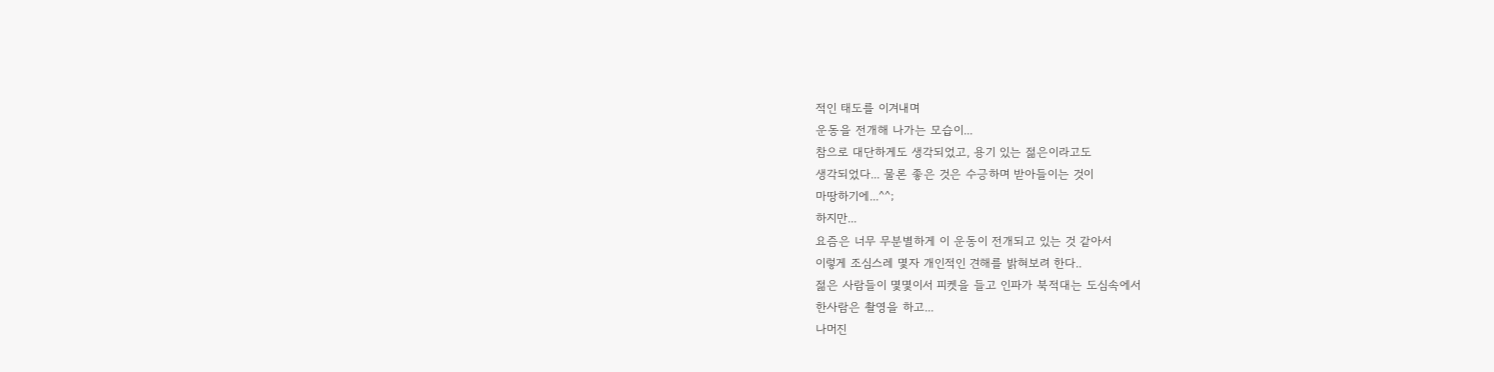적인 태도를 이겨내며
운동을 전개해 나가는 모습이...
참으로 대단하게도 생각되었고, 용기 있는 젊은이라고도
생각되었다... 물론 좋은 것은 수긍하며 받아들이는 것이
마땅하기에...^^;
하지만...
요즘은 너무 무분별하게 이 운동이 전개되고 있는 것 같아서
이렇게 조심스레 몇자 개인적인 견해를 밝혀보려 한다..
젊은 사람들이 몇몇이서 피켓을 들고 인파가 북적대는 도심속에서
한사람은 촬영을 하고...
나머진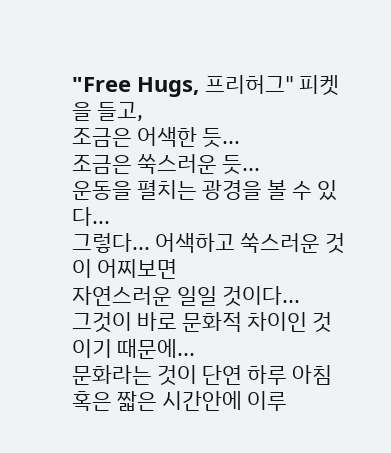"Free Hugs, 프리허그" 피켓을 들고,
조금은 어색한 듯...
조금은 쑥스러운 듯...
운동을 펼치는 광경을 볼 수 있다...
그렇다... 어색하고 쑥스러운 것이 어찌보면
자연스러운 일일 것이다...
그것이 바로 문화적 차이인 것이기 때문에...
문화라는 것이 단연 하루 아침 혹은 짧은 시간안에 이루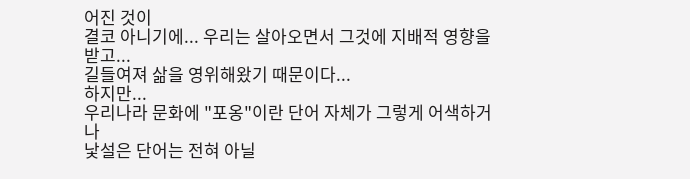어진 것이
결코 아니기에... 우리는 살아오면서 그것에 지배적 영향을 받고...
길들여져 삶을 영위해왔기 때문이다...
하지만...
우리나라 문화에 "포옹"이란 단어 자체가 그렇게 어색하거나
낯설은 단어는 전혀 아닐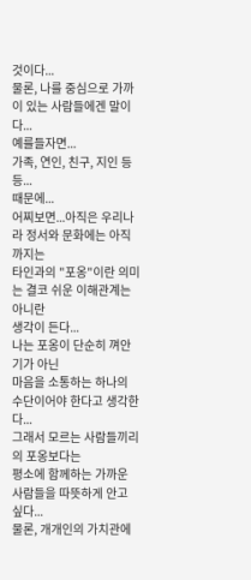것이다...
물론, 나를 중심으로 가까이 있는 사람들에겐 말이다...
예를들자면...
가족, 연인, 친구, 지인 등등...
때문에...
어찌보면...아직은 우리나라 정서와 문화에는 아직까지는
타인과의 "포옹"이란 의미는 결코 쉬운 이해관계는 아니란
생각이 든다...
나는 포옹이 단순히 껴안기가 아닌
마음을 소통하는 하나의 수단이어야 한다고 생각한다...
그래서 모르는 사람들끼리의 포옹보다는
평소에 함께하는 가까운 사람들을 따뜻하게 안고 싶다...
물론, 개개인의 가치관에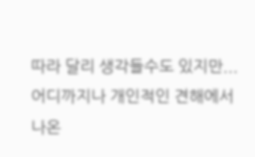따라 달리 생각들수도 있지만...
어디까지나 개인적인 견해에서 나온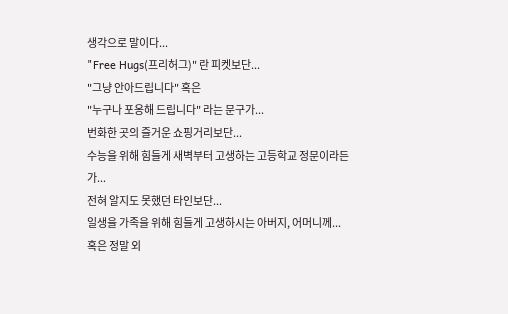생각으로 말이다...
"Free Hugs(프리허그)" 란 피켓보단...
"그냥 안아드립니다" 혹은
"누구나 포옹해 드립니다" 라는 문구가...
번화한 곳의 즐거운 쇼핑거리보단...
수능을 위해 힘들게 새벽부터 고생하는 고등학교 정문이라든가...
전혀 알지도 못했던 타인보단...
일생을 가족을 위해 힘들게 고생하시는 아버지, 어머니께...
혹은 정말 외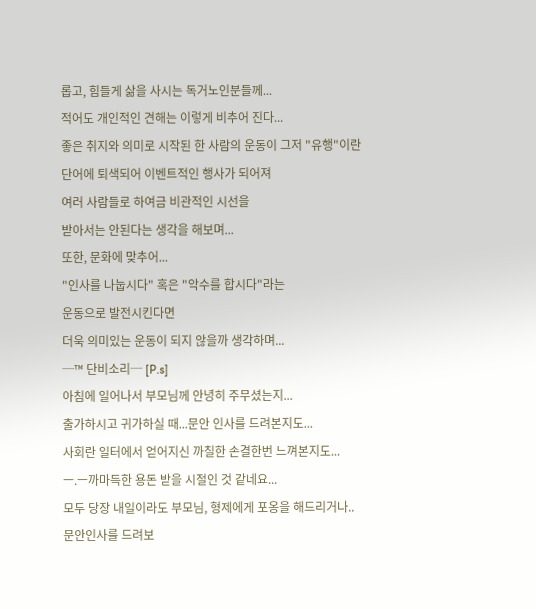롭고, 힘들게 삶을 사시는 독거노인분들께...
적어도 개인적인 견해는 이렇게 비추어 진다...
좋은 취지와 의미로 시작된 한 사람의 운동이 그저 "유행"이란
단어에 퇴색되어 이벤트적인 행사가 되어져
여러 사람들로 하여금 비관적인 시선을
받아서는 안된다는 생각을 해보며...
또한, 문화에 맞추어...
"인사를 나눕시다" 혹은 "악수를 합시다"라는
운동으로 발전시킨다면
더욱 의미있는 운동이 되지 않을까 생각하며...
─™ 단비소리─ [P.s]
아침에 일어나서 부모님께 안녕히 주무셨는지...
출가하시고 귀가하실 때...문안 인사를 드려본지도...
사회란 일터에서 얻어지신 까칠한 손결한번 느껴본지도...
ㅡ.ㅡ까마득한 용돈 받을 시절인 것 같네요...
모두 당장 내일이라도 부모님, 형제에게 포옹을 해드리거나..
문안인사를 드려보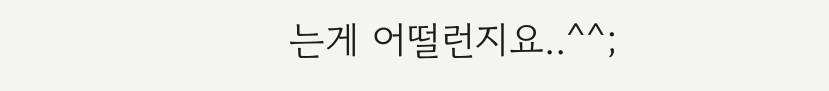는게 어떨런지요..^^;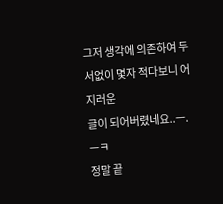그저 생각에 의존하여 두서없이 몇자 적다보니 어지러운
글이 되어버렸네요..ㅡ.ㅡㅋ
정말 끝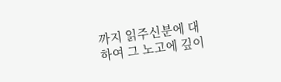까지 읽주신분에 대하여 그 노고에 깊이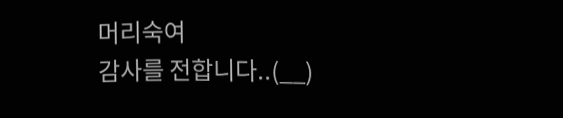머리숙여
감사를 전합니다..(__)